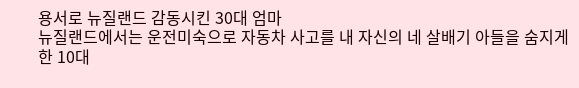용서로 뉴질랜드 감동시킨 30대 엄마
뉴질랜드에서는 운전미숙으로 자동차 사고를 내 자신의 네 살배기 아들을 숨지게 한 10대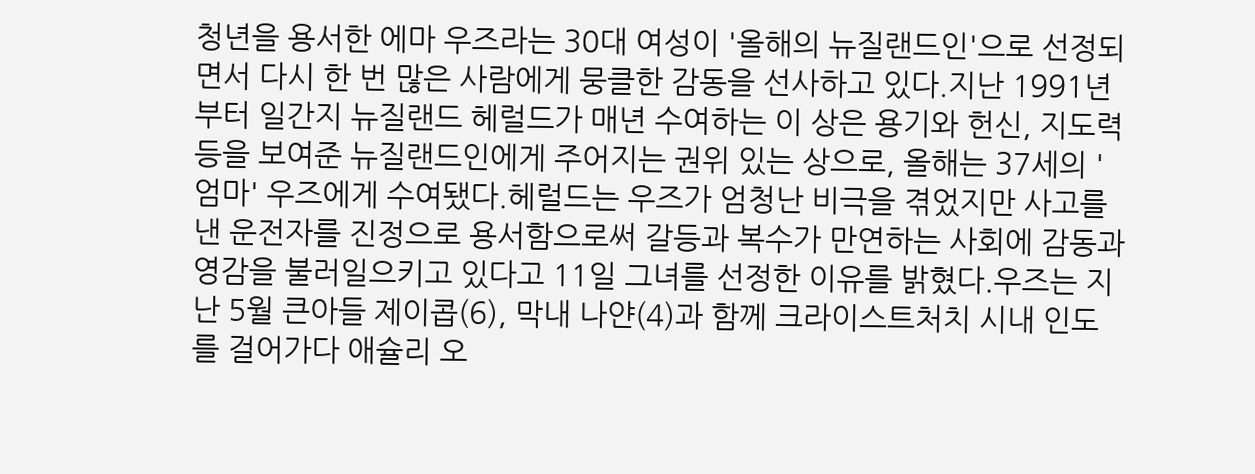청년을 용서한 에마 우즈라는 30대 여성이 '올해의 뉴질랜드인'으로 선정되면서 다시 한 번 많은 사람에게 뭉클한 감동을 선사하고 있다.지난 1991년부터 일간지 뉴질랜드 헤럴드가 매년 수여하는 이 상은 용기와 헌신, 지도력 등을 보여준 뉴질랜드인에게 주어지는 권위 있는 상으로, 올해는 37세의 '엄마' 우즈에게 수여됐다.헤럴드는 우즈가 엄청난 비극을 겪었지만 사고를 낸 운전자를 진정으로 용서함으로써 갈등과 복수가 만연하는 사회에 감동과 영감을 불러일으키고 있다고 11일 그녀를 선정한 이유를 밝혔다.우즈는 지난 5월 큰아들 제이콥(6), 막내 나얀(4)과 함께 크라이스트처치 시내 인도를 걸어가다 애슐리 오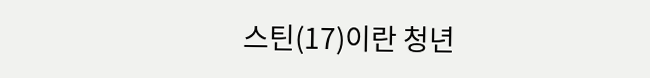스틴(17)이란 청년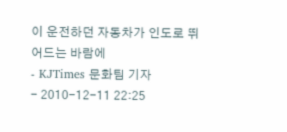이 운전하던 자동차가 인도로 뛰어드는 바람에
- KJTimes 문화팀 기자
- 2010-12-11 22:25